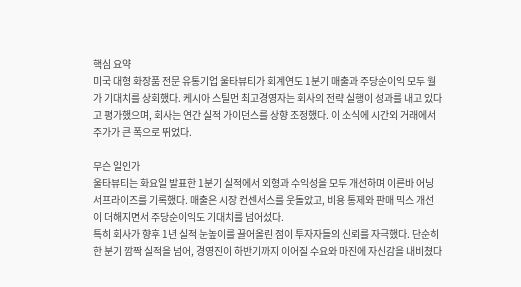핵심 요약
미국 대형 화장품 전문 유통기업 울타뷰티가 회계연도 1분기 매출과 주당순이익 모두 월가 기대치를 상회했다. 케시아 스틸먼 최고경영자는 회사의 전략 실행이 성과를 내고 있다고 평가했으며, 회사는 연간 실적 가이던스를 상향 조정했다. 이 소식에 시간외 거래에서 주가가 큰 폭으로 뛰었다.

무슨 일인가
울타뷰티는 화요일 발표한 1분기 실적에서 외형과 수익성을 모두 개선하며 이른바 어닝 서프라이즈를 기록했다. 매출은 시장 컨센서스를 웃돌았고, 비용 통제와 판매 믹스 개선이 더해지면서 주당순이익도 기대치를 넘어섰다.
특히 회사가 향후 1년 실적 눈높이를 끌어올린 점이 투자자들의 신뢰를 자극했다. 단순히 한 분기 깜짝 실적을 넘어, 경영진이 하반기까지 이어질 수요와 마진에 자신감을 내비쳤다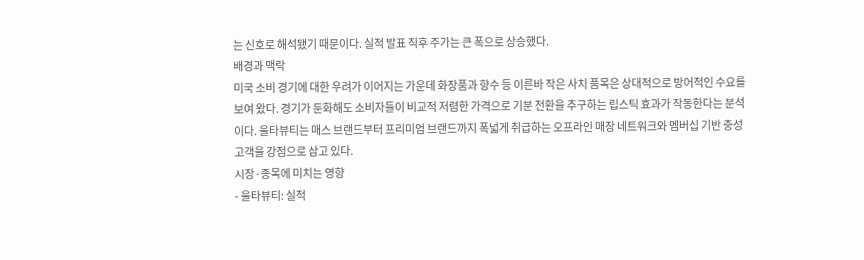는 신호로 해석됐기 때문이다. 실적 발표 직후 주가는 큰 폭으로 상승했다.
배경과 맥락
미국 소비 경기에 대한 우려가 이어지는 가운데 화장품과 향수 등 이른바 작은 사치 품목은 상대적으로 방어적인 수요를 보여 왔다. 경기가 둔화해도 소비자들이 비교적 저렴한 가격으로 기분 전환을 추구하는 립스틱 효과가 작동한다는 분석이다. 울타뷰티는 매스 브랜드부터 프리미엄 브랜드까지 폭넓게 취급하는 오프라인 매장 네트워크와 멤버십 기반 충성 고객을 강점으로 삼고 있다.
시장·종목에 미치는 영향
- 울타뷰티: 실적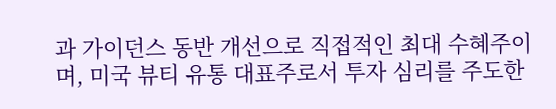과 가이던스 동반 개선으로 직접적인 최대 수혜주이며, 미국 뷰티 유통 대표주로서 투자 심리를 주도한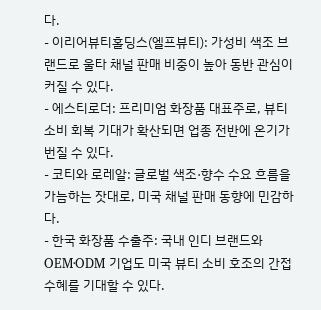다.
- 이리어뷰티홀딩스(엘프뷰티): 가성비 색조 브랜드로 울타 채널 판매 비중이 높아 동반 관심이 커질 수 있다.
- 에스티로더: 프리미엄 화장품 대표주로, 뷰티 소비 회복 기대가 확산되면 업종 전반에 온기가 번질 수 있다.
- 코티와 로레알: 글로벌 색조·향수 수요 흐름을 가늠하는 잣대로, 미국 채널 판매 동향에 민감하다.
- 한국 화장품 수출주: 국내 인디 브랜드와 OEM·ODM 기업도 미국 뷰티 소비 호조의 간접 수혜를 기대할 수 있다.